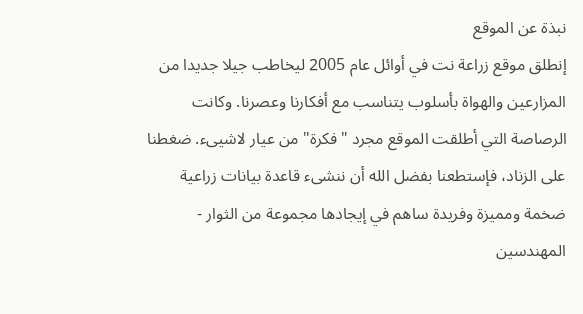نبذة عن الموقع
إنطلق موقع زراعة نت في أوائل عام 2005 ليخاطب جيلا جديدا من المزارعين والهواة بأسلوب يتناسب مع أفكارنا وعصرنا. وكانت الرصاصة التي أطلقت الموقع مجرد "فكرة" من عيار لاشيىء. ضغطنا على الزناد، فإستطعنا بفضل الله أن ننشىء قاعدة بيانات زراعية ضخمة ومميزة وفريدة ساهم في إيجادها مجموعة من الثوار - المهندسين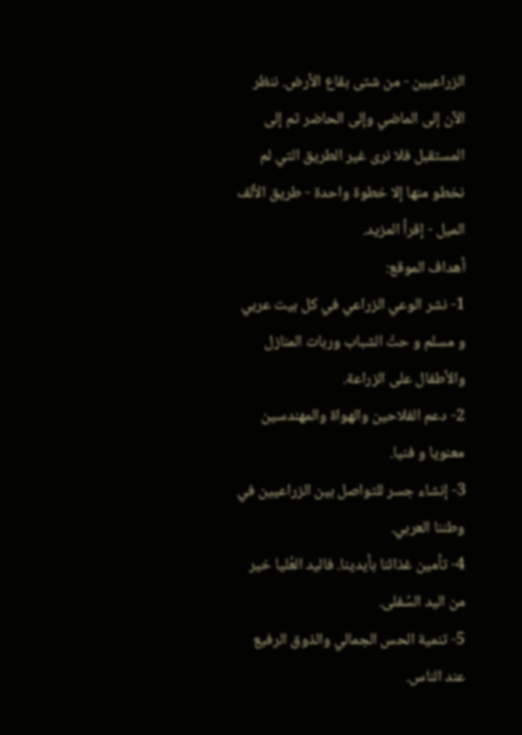الزراعيين - من شتى بقاع الأرض. ننظر الآن إلى الماضي وإلى الحاضر ثم إلى المستقبل فلا نرى غير الطريق التي لم نخطو منها إلا خطوة واحدة - طريق الألف الميل - إقرأ المزيد.
أهداف الموقع:
1- نشر الوعي الزراعي في كل بيت عربي و مسلم و حثّ الشباب وربات المنازل والأطفال على الزراعة.
2- دعم الفلاحين والهواة والمهندسين معنويا و فنيا.
3- إنشاء جسر للتواصل بين الزراعيين في وطننا العربي.
4- تأمين غذائنا بأيدينا. فاليد العُليا خير من اليد السُفلى.
5- تنمية الحس الجمالي والذوق الرفيع عند الناس.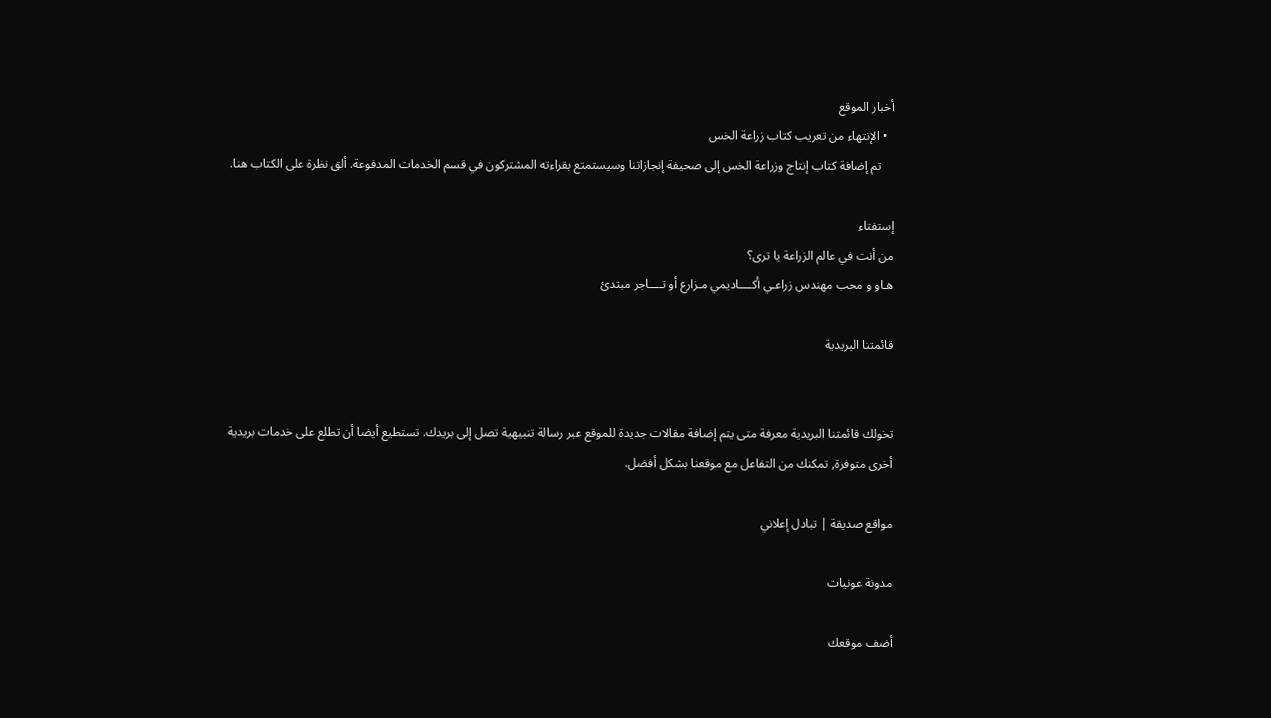أخبار الموقع
  • الإنتهاء من تعريب كتاب زراعة الخس
    تم إضافة كتاب إنتاج وزراعة الخس إلى صحيفة إنجازاتنا وسيستمتع بقراءته المشتركون في قسم الخدمات المدفوعة. ألق نظرة على الكتاب هنا.

إستفتاء
من أنت في عالم الزراعة يا ترى؟
هـاو و محب مهندس زراعـي أكــــاديمي مـزارع أو تــــاجر مبتدئ

قائمتنا البريدية


تخولك قائمتنا البريدية معرفة متى يتم إضافة مقالات جديدة للموقع عبر رسالة تنبيهية تصل إلى بريدك. تستطيع أيضا أن تطلع على خدمات بريدية أخرى متوفرة, تمكنك من التفاعل مع موقعنا بشكل أفضل.

مواقع صديقة | تبادل إعلاني

مدونة عونيات

أضف موقعك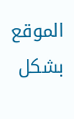الموقع بشكل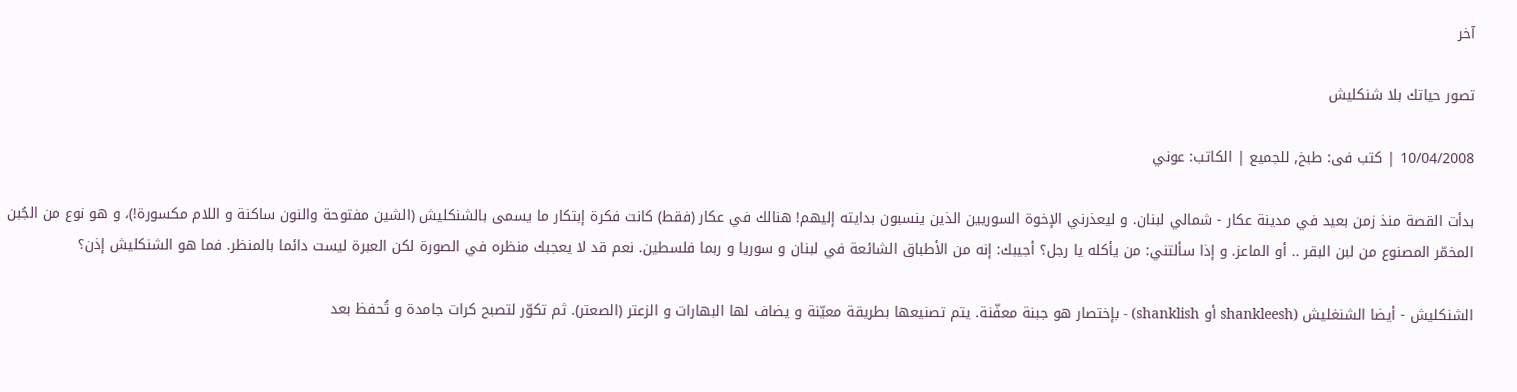آخر

تصور حياتك بلا شنكليش

10/04/2008 | كتب فى: طبخ, للجميع | الكاتب: عوني

بدأت القصة منذ زمن بعيد في مدينة عكار - شمالي لبنان. و ليعذرني الإخوة السوريين الذين ينسبون بدايته إليهم! هنالك في عكار (فقط) كانت فكرة إبتكار ما يسمى بالشنكليش (الشين مفتوحة والنون ساكنة و اللام مكسورة!)، و هو نوع من الجُبن المخمّر المصنوع من لبن البقر .. أو الماعز. و إذا سألتني: من يأكله يا رجل؟ أجيبك: إنه من الأطباق الشائعة في لبنان و سوريا و ربما فلسطين. نعم قد لا يعجبك منظره في الصورة لكن العبرة ليست دائما بالمنظر. فما هو الشنكليش إذن؟

الشنكليش - أيضا الشنغليش (shankleesh أو shanklish) - بإختصار هو جبنة معفّنة. يتم تصنيعها بطريقة معيّنة و يضاف لها البهارات و الزعتر (الصعتر). ثم تكوّر لتصبح كرات جامدة و تُحفظ بعد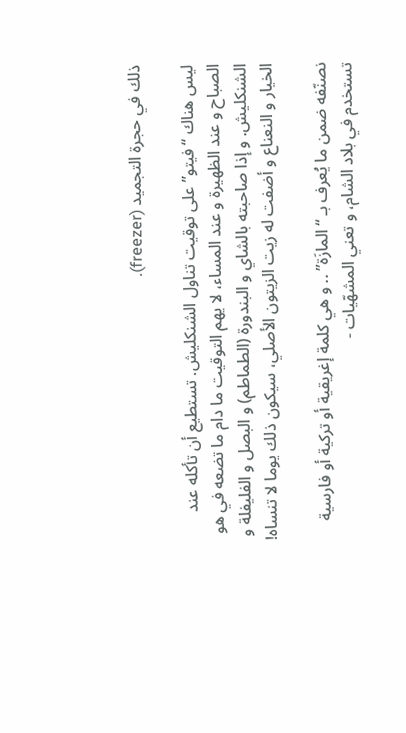ذلك في حجرة التجميد (freezer).

ليس هناك “فيتو” على توقيت تناول الشنكليش. تستطيع أن تأكله عند الصباح و عند الظهيرة و عند المساء، لا يهم التوقيت ما دام ما تضعه في هو الشنكليش. و إذا صاحبته بالشاي و البندورة (الطماطم) و البصل و الفليفلة و الخيار و النعناع و أضفت له زيت الزيتون الأصلي، سيكون ذلك يوما لا تنساه!

نصنّفه ضمن ما يُعرف بـ “المازَة” .. و هي كلمة إغريقية أو تركية أو فارسية تستخدم في بلاد الشام، و تعني المشهّيات -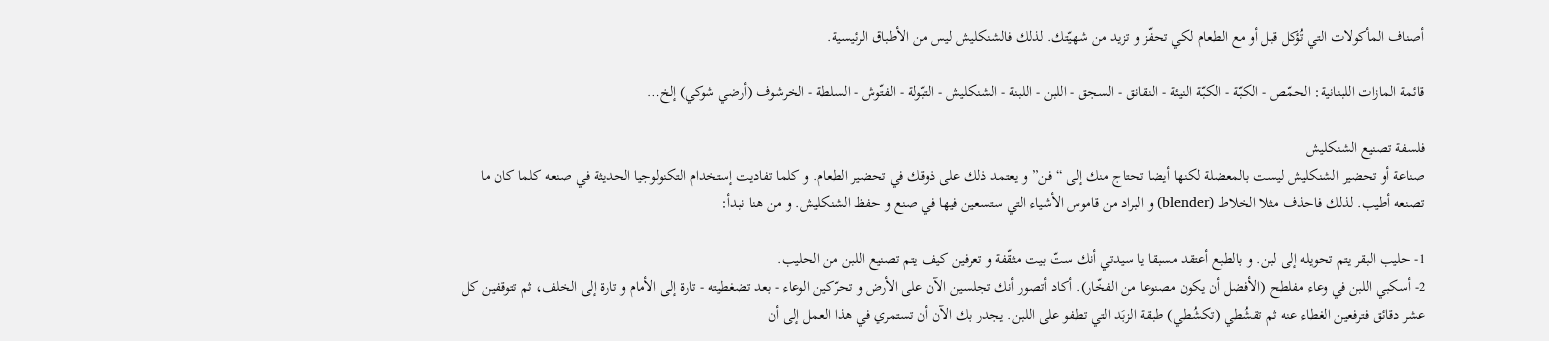أصناف المأكولات التي تُؤكل قبل أو مع الطعام لكي تحفّز و تزيد من شهيّتك. لذلك فالشنكليش ليس من الأطباق الرئيسية.

قائمة المازات اللبنانية: الحمّص - الكبّة - الكبّة النيئة - النقانق - السجق - اللبن - اللبنة - الشنكليش - التبّولة - الفتّوش - السلطة - الخرشوف (أرضي شوكي) إلخ…

فلسفة تصنيع الشنكليش
صناعة أو تحضير الشنكليش ليست بالمعضلة لكنها أيضا تحتاج منك إلى “فن” و يعتمد ذلك على ذوقك في تحضير الطعام. و كلما تفاديت إستخدام التكنولوجيا الحديثة في صنعه كلما كان ما تصنعه أطيب. لذلك فاحذف مثلا الخلاط (blender) و البراد من قاموس الأشياء التي ستسعين فيها في صنع و حفظ الشنكليش. و من هنا نبدأ:

1- حليب البقر يتم تحويله إلى لبن. و بالطبع أعتقد مسبقا يا سيدتي أنك ستّ بيت مثقّفة و تعرفين كيف يتم تصنيع اللبن من الحليب.
2- أسكبي اللبن في وعاء مفلطح (الأفضل أن يكون مصنوعا من الفخّار). أكاد أتصور أنك تجلسين الآن على الأرض و تحرّكين الوعاء - بعد تضغطيته - تارة إلى الأمام و تارة إلى الخلف، ثم تتوقفين كل عشر دقائق فترفعين الغطاء عنه ثم تقشُطي (تكشُطي) طبقة الزبَد التي تطفو على اللبن. يجدر بك الآن أن تستمري في هذا العمل إلى أن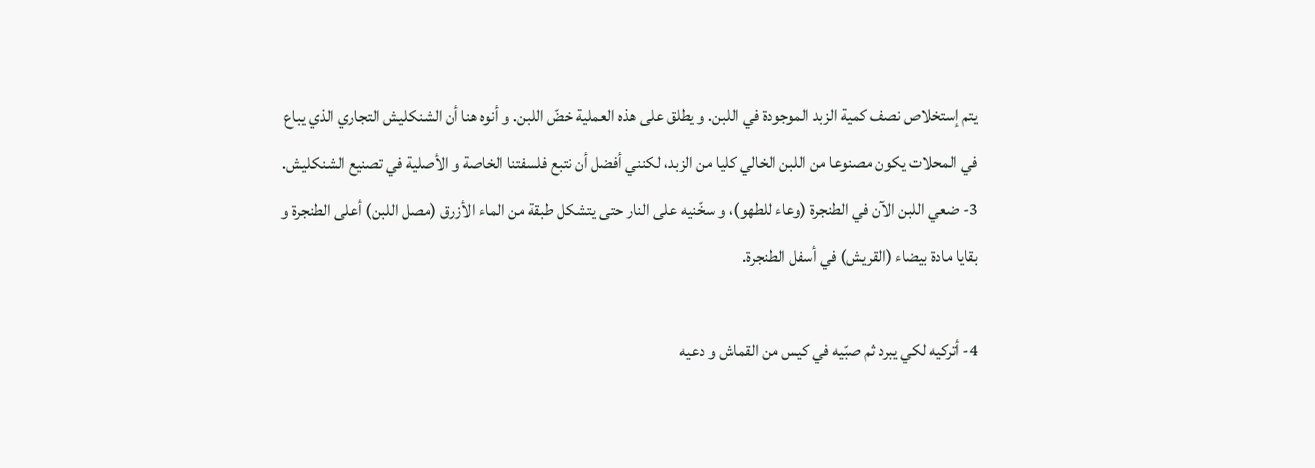يتم إستخلاص نصف كمية الزبد الموجودة في اللبن. و يطلق على هذه العملية خضّ اللبن. و أنوه هنا أن الشنكليش التجاري الذي يباع في المحلات يكون مصنوعا من اللبن الخالي كليا من الزبد، لكنني أفضل أن نتبع فلسفتنا الخاصة و الأصلية في تصنيع الشنكليش.
3- ضعي اللبن الآن في الطنجرة (وعاء للطهو)، و سخّنيه على النار حتى يتشكل طبقة من الماء الأزرق (مصل اللبن) أعلى الطنجرة و بقايا مادة بيضاء (القريش) في أسفل الطنجرة.

4- أتركيه لكي يبرد ثم صبّيه في كيس من القماش و دعيه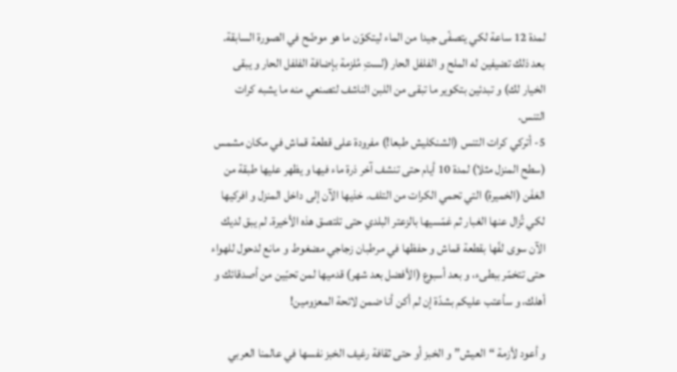لمدة 12 ساعة لكي يتصفّى جيدا من الماء ليتكوّن ما هو موضّح في الصورة السابقة. بعد ذلك تضيفين له الملح و الفلفل الحار (لستِ مُلزمة بإضافة الفلفل الحار و يبقى الخيار لك) و تبدئين بتكوير ما تبقى من اللبن الناشف لتصنعي منه ما يشبه كرات التنس.
5- أتركي كرات التنس (الشنكليش طبعا!) مفرودة على قطعة قماش في مكان مشمس (سطح المنزل مثلا) لمدة 10 أيام حتى تنشف آخر ذرة ماء فيها و يظهر عليها طبقة من العَفَن (الخميرة) التي تحمي الكرات من التلف. خذيها الآن إلى داخل المنزل و افركيها لكي تُزال عنها الغبار ثم غمّسيها بالزعتر البلدي حتى تلتصق هذه الأخيرة. لم يبق لديك الآن سوى لفّها بقطعة قماش و حفظها في مرطبان زجاجي مضغوط و مانع لدحول للهواء حتى تتخمّر ببطىء، و بعد أسبوع (الأفضل بعد شهر) قدميها لمن تحبّين من أصدقائك و أهلك، و سأعتب عليكم بشدّة إن لم أكن أنا ضمن لائحة المعزومين!

و أعود لأزمة “العيش” و الخبز أو حتى ثقافة رغيف الخبز نفسها في عالمنا العربي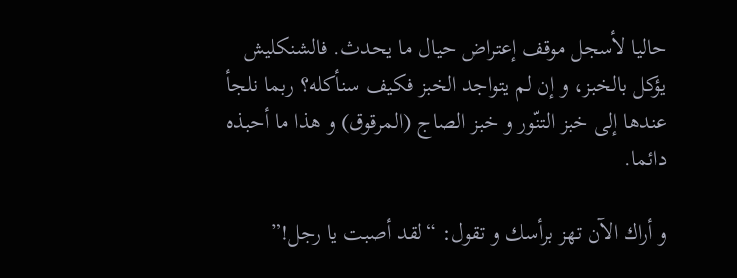حاليا لأسجل موقف إعتراض حيال ما يحدث. فالشنكليش يؤكل بالخبز، و إن لم يتواجد الخبز فكيف سنأكله؟ ربما نلجأ عندها إلى خبز التنّور و خبز الصاج (المرقوق) و هذا ما أحبذه دائما.

و أراك الآن تهز برأسك و تقول: “لقد أصبت يا رجل!”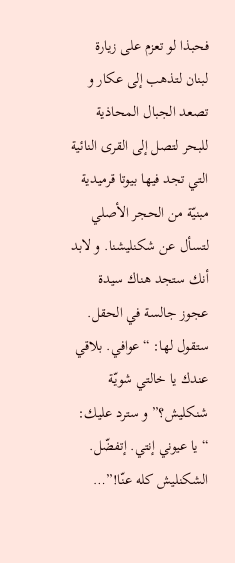فحبذا لو تعزم على زيارة لبنان لتذهب إلى عكار و تصعد الجبال المحاذية للبحر لتصل إلى القرى النائية التي تجد فيها بيوتا قرميدية مبنيّة من الحجر الأصلي لتسأل عن شكنليشنا. و لابد أنك ستجد هناك سيدة عجوز جالسة في الحقل. ستقول لها: “عوافي. بلاقي عندك يا خالتي شويّة شنكليش؟” و سترد عليك: “يا عيوني إنتي. إتفضّل. الشكنليش كله عنّا!”…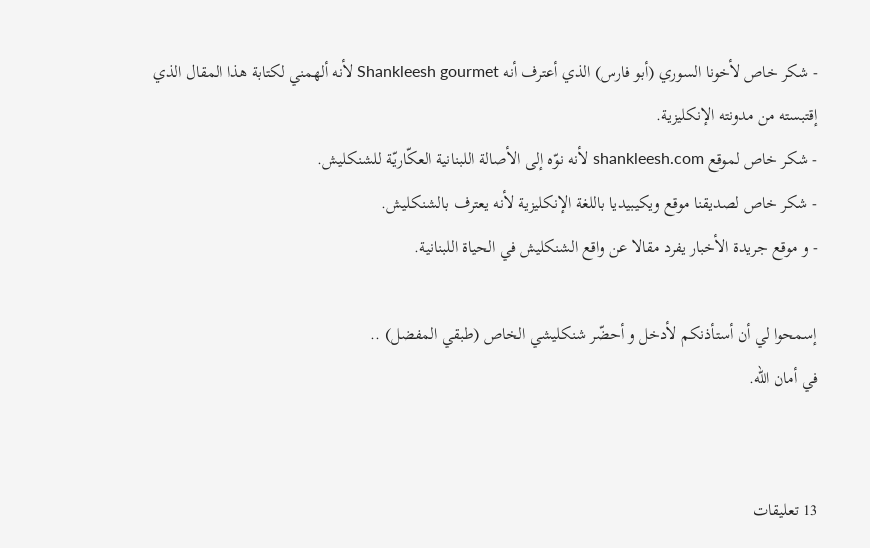- شكر خاص لأخونا السوري (أبو فارس) الذي أعترف أنه Shankleesh gourmet لأنه ألهمني لكتابة هذا المقال الذي إقتبسته من مدونته الإنكليزية.
- شكر خاص لموقع shankleesh.com لأنه نوّه إلى الأصالة اللبنانية العكّاريّة للشنكليش.
- شكر خاص لصديقنا موقع ويكيبيديا باللغة الإنكليزية لأنه يعترف بالشنكليش.
- و موقع جريدة الأخبار يفرد مقالا عن واقع الشنكليش في الحياة اللبنانية.

إسمحوا لي أن أستأذنكم لأدخل و أحضّر شنكليشي الخاص (طبقي المفضل) ..
في أمان الله.


13 تعليقات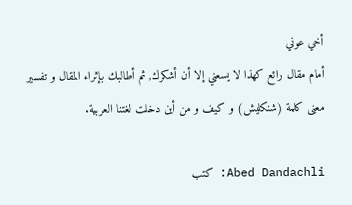أخي عوني
أمام مقال رائع كهذا لا يسعني إلا أن أشكرك, ثم أطالبك بإثراء المقال و تفسير معنى كلمة (شنكليش) و كيف و من أين دخلت لغتنا العربية.

Abed Dandachli: كتب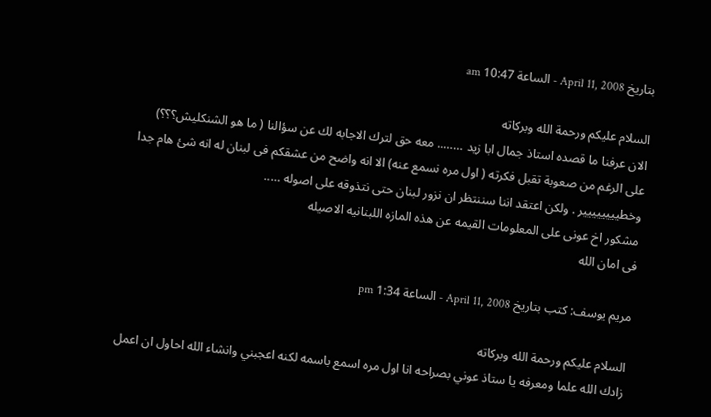بتاريخ April 11, 2008 - الساعة 10:47 am

السلام عليكم ورحمة الله وبركاته
الان عرفنا ما قصده استاذ جمال ابا زيد …….. معه حق لترك الاجابه لك عن سؤالنا ( ما هو الشنكليش؟؟؟)
على الرغم من صعوبة تقبل فكرته ( اول مره نسمع عنه) الا انه واضح من عشقكم فى لبنان له انه شئ هام جدا وخطيييييييير . ولكن اعتقد اننا سننتظر ان نزور لبنان حتى نتذوقه على اصوله …..
مشكور اخ عونى على المعلومات القيمه عن هذه المازه اللبنانيه الاصيله
فى امان الله

مريم يوسف: كتب بتاريخ April 11, 2008 - الساعة 1:34 pm

السلام عليكم ورحمة الله وبركاته
زادك الله علما ومعرفه يا ستاذ عوني بصراحه انا اول مره اسمع باسمه لكنه اعجبني وانشاء الله احاول ان اعمل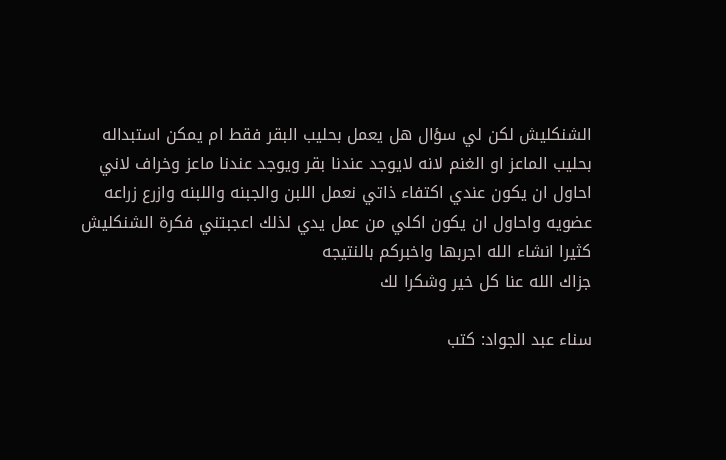الشنكليش لكن لي سؤال هل يعمل بحليب البقر فقط ام يمكن استبداله بحليب الماعز او الغنم لانه لايوجد عندنا بقر ويوجد عندنا ماعز وخراف لاني احاول ان يكون عندي اكتفاء ذاتي نعمل اللبن والجبنه واللبنه وازرع زراعه عضويه واحاول ان يكون اكلي من عمل يدي لذلك اعجبتني فكرة الشنكليش كثيرا انشاء الله اجربها واخبركم بالنتيجه
جزاك الله عنا كل خير وشكرا لك

سناء عبد الجواد: كتب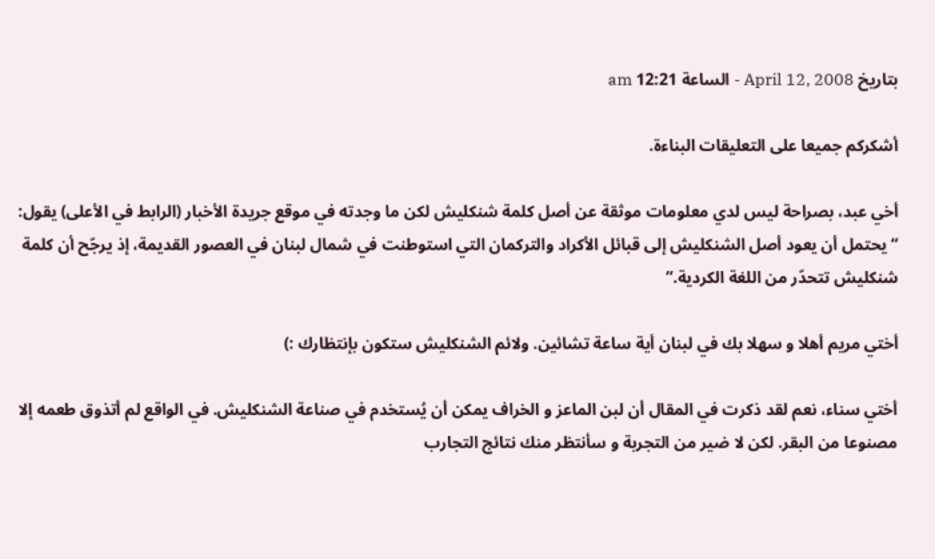بتاريخ April 12, 2008 - الساعة 12:21 am

أشكركم جميعا على التعليقات البناءة.

أخي عبد، بصراحة ليس لدي معلومات موثقة عن أصل كلمة شنكليش لكن ما وجدته في موقع جريدة الأخبار (الرابط في الأعلى) يقول: “يحتمل أن يعود أصل الشنكليش إلى قبائل الأكراد والتركمان التي استوطنت في شمال لبنان في العصور القديمة، إذ يرجّح أن كلمة شنكليش تتحدّر من اللغة الكردية.”

أختي مريم أهلا و سهلا بك في لبنان أية ساعة تشائين. ولائم الشنكليش ستكون بإنتظارك :)

أختي سناء، نعم لقد ذكرت في المقال أن لبن الماعز و الخراف يمكن أن يُستخدم في صناعة الشنكليش. في الواقع لم أتذوق طعمه إلا مصنوعا من البقر. لكن لا ضير من التجربة و سأنتظر منك نتائج التجارب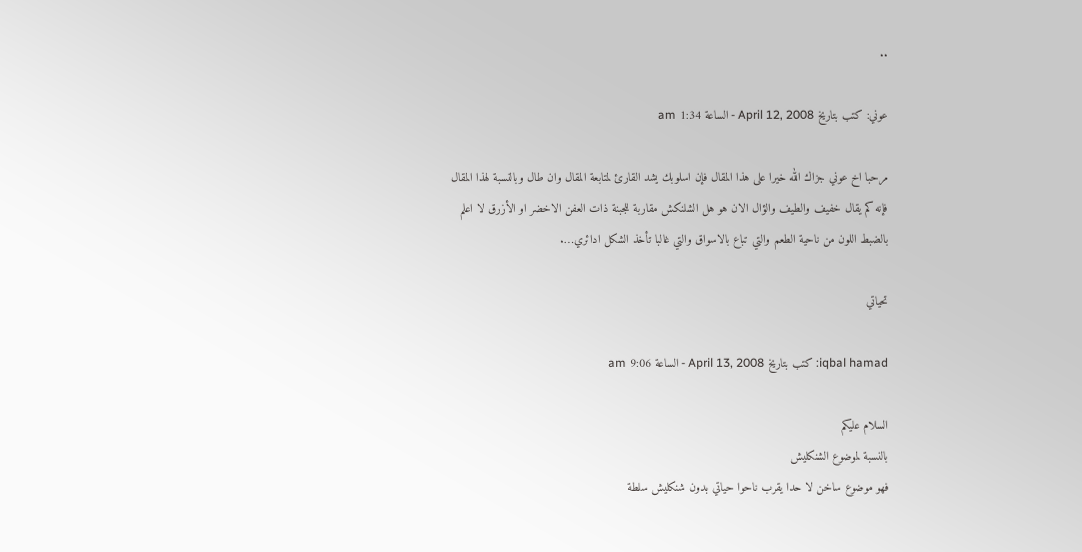..

عوني: كتب بتاريخ April 12, 2008 - الساعة 1:34 am

مرحبا اخ عوني جزاك الله خيرا على هذا المقال فإن اسلوبك يشد القارئ لمتابعة المقال وان طال وبالنسبة لهذا المقال فإنه كم يقال خفيف والطيف والؤال الان هو هل الشلنكش مقاربة للجبنة ذات العفن الاخضر او الأزرق لا اعلم بالضبط اللون من ناحية الطعم والتي تباع بالاسواق والتي غالبا تأخذ الشكل ادائري….

تحياتي

iqbal hamad: كتب بتاريخ April 13, 2008 - الساعة 9:06 am

السلام عليكم
بالنسبة لموضوع الشنكليش
فهو موضوع ساخن لا حدا يقرب ناحوا حياتي بدون شنكليش سلطة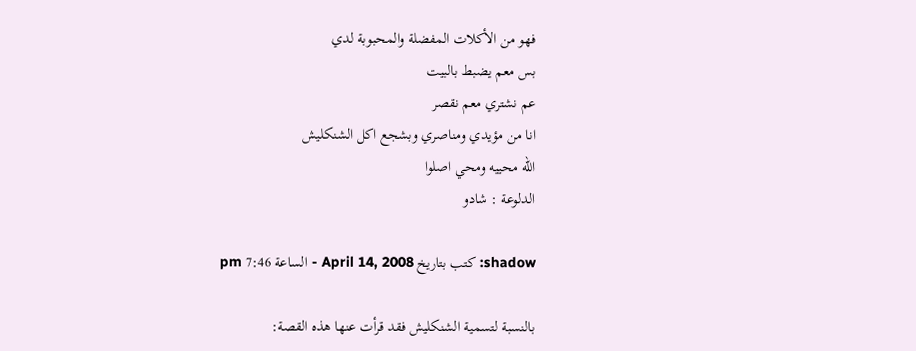فهو من الأكلات المفضلة والمحبوبة لدي
بس معم يضبط بالبيت
عم نشتري معم نقصر
انا من مؤيدي ومناصري وبشجع اكل الشنكليش
الله محييه ومحي اصلوا
الدلوعة : شادو

shadow: كتب بتاريخ April 14, 2008 - الساعة 7:46 pm

بالنسبة لتسمية الشنكليش فقد قرأت عنها هذه القصة: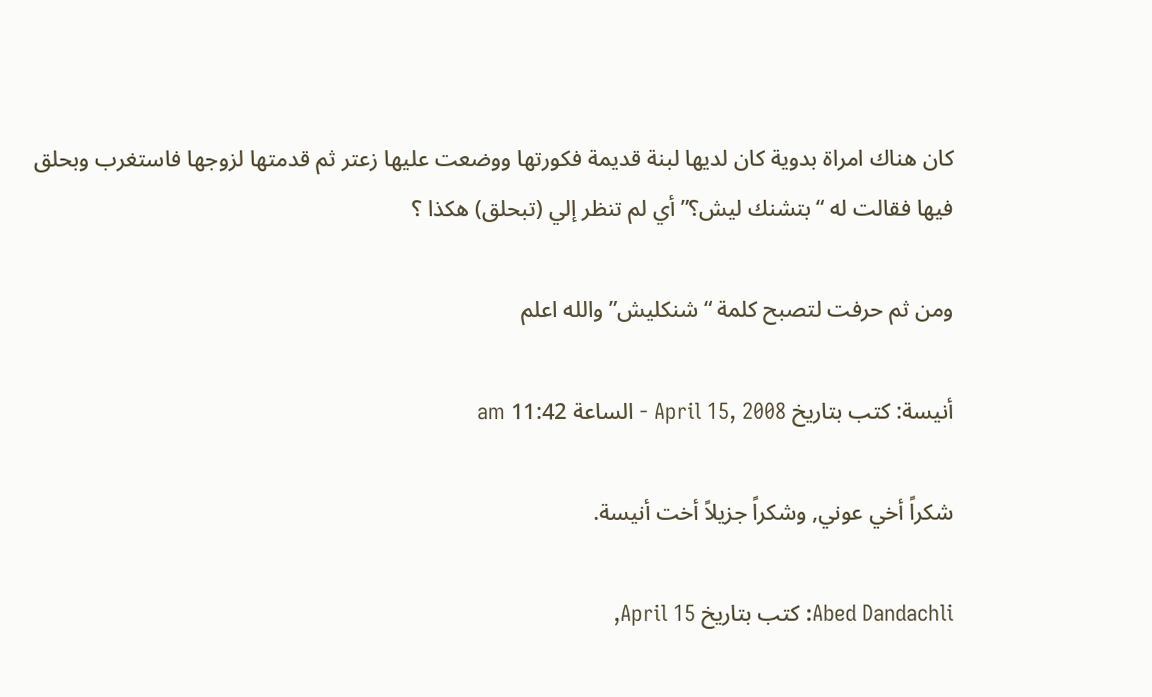كان هناك امراة بدوية كان لديها لبنة قديمة فكورتها ووضعت عليها زعتر ثم قدمتها لزوجها فاستغرب وبحلق فيها فقالت له “بتشنك ليش؟” أي لم تنظر إلي (تبحلق) هكذا ؟

ومن ثم حرفت لتصبح كلمة “شنكليش” والله اعلم

أنيسة: كتب بتاريخ April 15, 2008 - الساعة 11:42 am

شكراً أخي عوني, وشكراً جزيلاً أخت أنيسة.

Abed Dandachli: كتب بتاريخ April 15,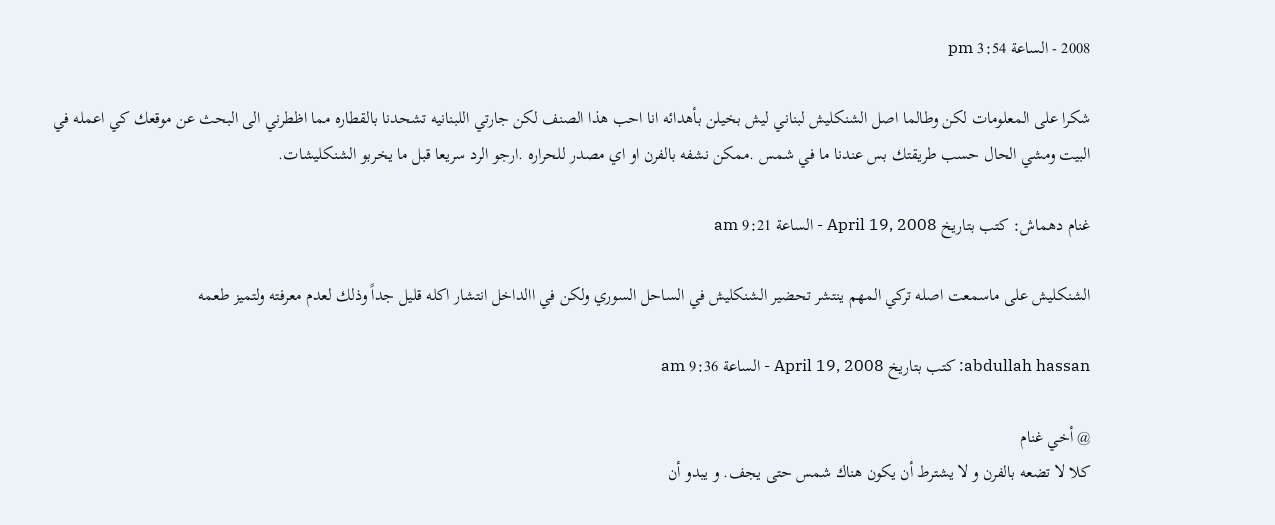2008 - الساعة 3:54 pm

شكرا على المعلومات لكن وطالما اصل الشنكليش لبناني ليش بخيلن بأهدائه انا احب هذا الصنف لكن جارتي اللبنانيه تشحدنا بالقطاره مما اظطرني الى البحث عن موقعك كي اعمله في البيت ومشي الحال حسب طريقتك بس عندنا ما في شمس .ممكن نشفه بالفرن او اي مصدر للحراره .ارجو الرد سريعا قبل ما يخربو الشنكليشات.

غنام دهماش: كتب بتاريخ April 19, 2008 - الساعة 9:21 am

الشنكليش على ماسمعت اصله تركي المهم ينتشر تحضير الشنكليش في الساحل السوري ولكن في االداخل انتشار اكله قليل جداً وذلك لعدم معرفته ولتميز طعمه

abdullah hassan: كتب بتاريخ April 19, 2008 - الساعة 9:36 am

@ أخي غنام
كلا لا تضعه بالفرن و لا يشترط أن يكون هناك شمس حتى يجف. و يبدو أن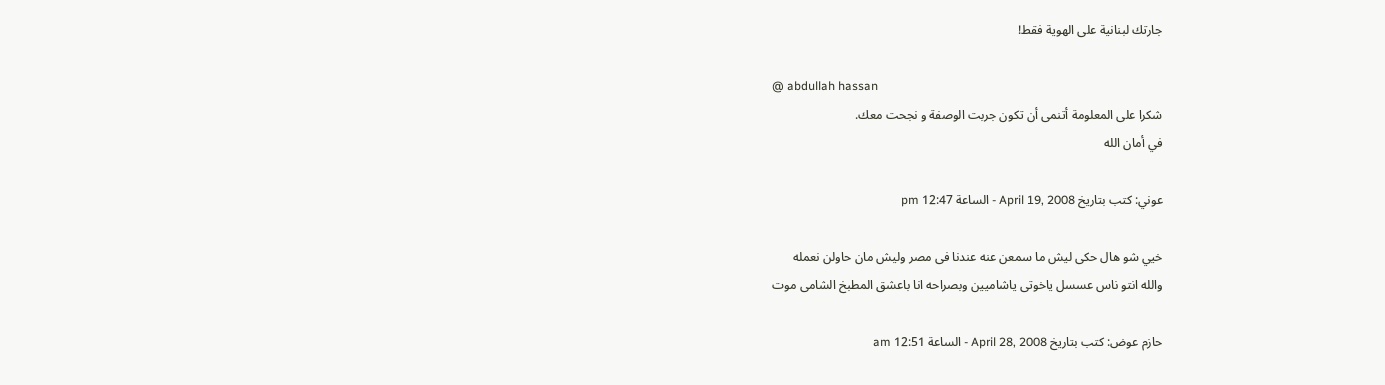جارتك لبنانية على الهوية فقط!

@ abdullah hassan
شكرا على المعلومة أتنمى أن تكون جربت الوصفة و نجحت معك.
في أمان الله

عوني: كتب بتاريخ April 19, 2008 - الساعة 12:47 pm

خيي شو هال حكى ليش ما سمعن عنه عندنا فى مصر وليش مان حاولن نعمله
والله انتو ناس عسسل ياخوتى ياشاميين وبصراحه انا باعشق المطبخ الشامى موت

حازم عوض: كتب بتاريخ April 28, 2008 - الساعة 12:51 am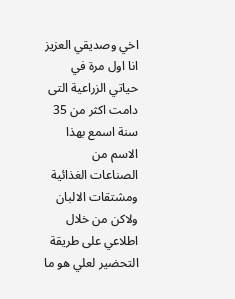اخي وصديقي العزيز انا اول مرة في حياتي الزراعية التى دامت اكثر من 35 سنة اسمع بهذا الاسم من الصناعات الغذائية ومشتقات الالبان ولاكن من خلال اطلاعي على طريقة التحضير لعلي هو ما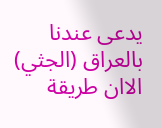يدعى عندنا بالعراق (الجثي) الاان طريقة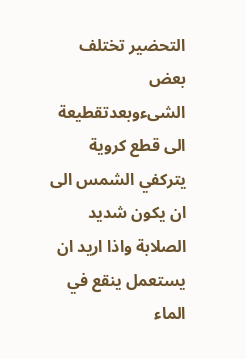التحضير تختلف بعض الشىءوبعدتقطيعة الى قطع كروية يتركفي الشمس الى ان يكون شديد الصلابة واذا اريد ان يستعمل ينقع في الماء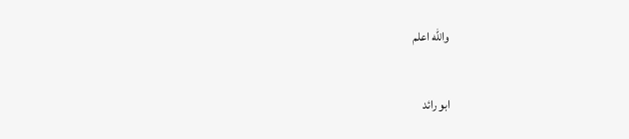والله اعلم

ابو رائد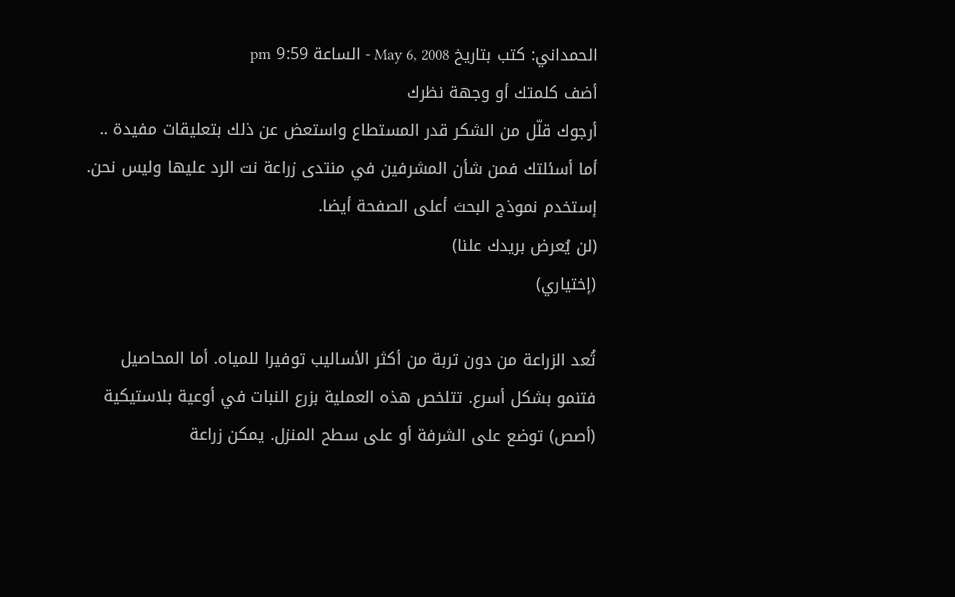الحمداني: كتب بتاريخ May 6, 2008 - الساعة 9:59 pm
أضف كلمتك أو وجهة نظرك
أرجوك قلّل من الشكر قدر المستطاع واستعض عن ذلك بتعليقات مفيدة .. أما أسئلتك فمن شأن المشرفين في منتدى زراعة نت الرد عليها وليس نحن. إستخدم نموذج البحث أعلى الصفحة أيضا.
(لن يُعرض بريدك علنا)
(إختياري)

تُعد الزراعة من دون تربة من أكثر الأساليب توفيرا للمياه. أما المحاصيل فتنمو بشكل أسرع. تتلخص هذه العملية بزرع النبات في أوعية بلاستيكية (أصص) توضع على الشرفة أو على سطح المنزل. يمكن زراعة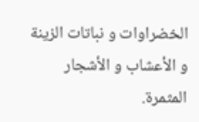الخضراوات و نباتات الزينة و الأعشاب و الأشجار المثمرة.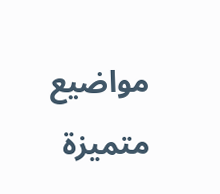مواضيع متميزة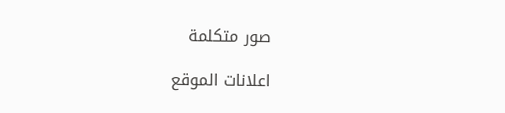صور متكلمة

اعلانات الموقع